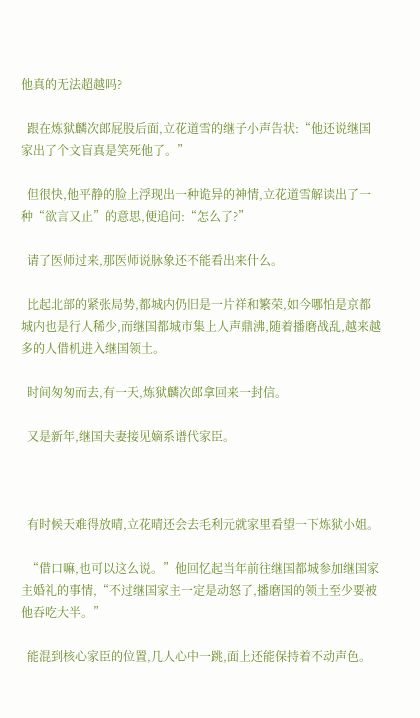他真的无法超越吗?

  跟在炼狱麟次郎屁股后面,立花道雪的继子小声告状:“他还说继国家出了个文盲真是笑死他了。”

  但很快,他平静的脸上浮现出一种诡异的神情,立花道雪解读出了一种“欲言又止”的意思,便追问:“怎么了?”

  请了医师过来,那医师说脉象还不能看出来什么。

  比起北部的紧张局势,都城内仍旧是一片祥和繁荣,如今哪怕是京都城内也是行人稀少,而继国都城市集上人声鼎沸,随着播磨战乱,越来越多的人借机进入继国领土。

  时间匆匆而去,有一天,炼狱麟次郎拿回来一封信。

  又是新年,继国夫妻接见嫡系谱代家臣。



  有时候天难得放晴,立花晴还会去毛利元就家里看望一下炼狱小姐。

  “借口嘛,也可以这么说。”他回忆起当年前往继国都城参加继国家主婚礼的事情,“不过继国家主一定是动怒了,播磨国的领土至少要被他吞吃大半。”

  能混到核心家臣的位置,几人心中一跳,面上还能保持着不动声色。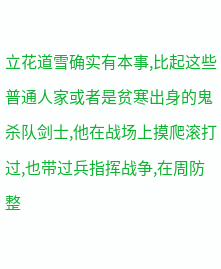立花道雪确实有本事,比起这些普通人家或者是贫寒出身的鬼杀队剑士,他在战场上摸爬滚打过,也带过兵指挥战争,在周防整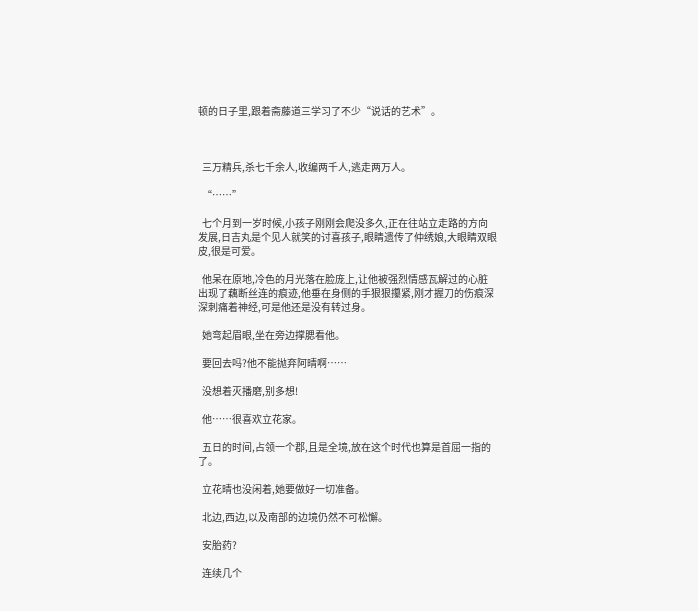顿的日子里,跟着斋藤道三学习了不少“说话的艺术”。



  三万精兵,杀七千余人,收编两千人,逃走两万人。

  “……”

  七个月到一岁时候,小孩子刚刚会爬没多久,正在往站立走路的方向发展,日吉丸是个见人就笑的讨喜孩子,眼睛遗传了仲绣娘,大眼睛双眼皮,很是可爱。

  他呆在原地,冷色的月光落在脸庞上,让他被强烈情感瓦解过的心脏出现了藕断丝连的痕迹,他垂在身侧的手狠狠攥紧,刚才握刀的伤痕深深刺痛着神经,可是他还是没有转过身。

  她弯起眉眼,坐在旁边撑腮看他。

  要回去吗?他不能抛弃阿晴啊……

  没想着灭播磨,别多想!

  他……很喜欢立花家。

  五日的时间,占领一个郡,且是全境,放在这个时代也算是首屈一指的了。

  立花晴也没闲着,她要做好一切准备。

  北边,西边,以及南部的边境仍然不可松懈。

  安胎药?

  连续几个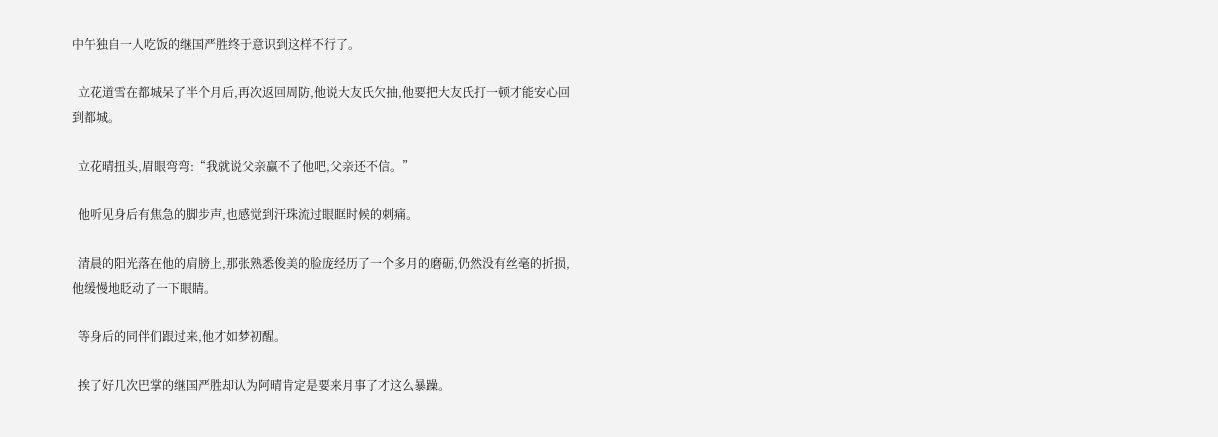中午独自一人吃饭的继国严胜终于意识到这样不行了。

  立花道雪在都城呆了半个月后,再次返回周防,他说大友氏欠抽,他要把大友氏打一顿才能安心回到都城。

  立花晴扭头,眉眼弯弯:“我就说父亲赢不了他吧,父亲还不信。”

  他听见身后有焦急的脚步声,也感觉到汗珠流过眼眶时候的刺痛。

  清晨的阳光落在他的肩膀上,那张熟悉俊美的脸庞经历了一个多月的磨砺,仍然没有丝毫的折损,他缓慢地眨动了一下眼睛。

  等身后的同伴们跟过来,他才如梦初醒。

  挨了好几次巴掌的继国严胜却认为阿晴肯定是要来月事了才这么暴躁。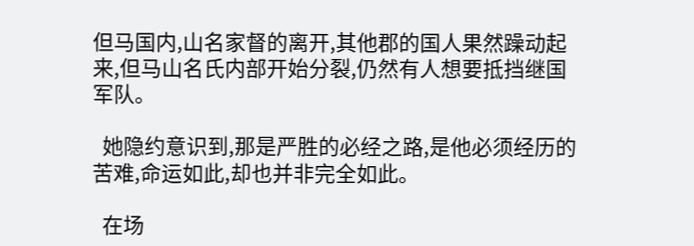但马国内,山名家督的离开,其他郡的国人果然躁动起来,但马山名氏内部开始分裂,仍然有人想要抵挡继国军队。

  她隐约意识到,那是严胜的必经之路,是他必须经历的苦难,命运如此,却也并非完全如此。

  在场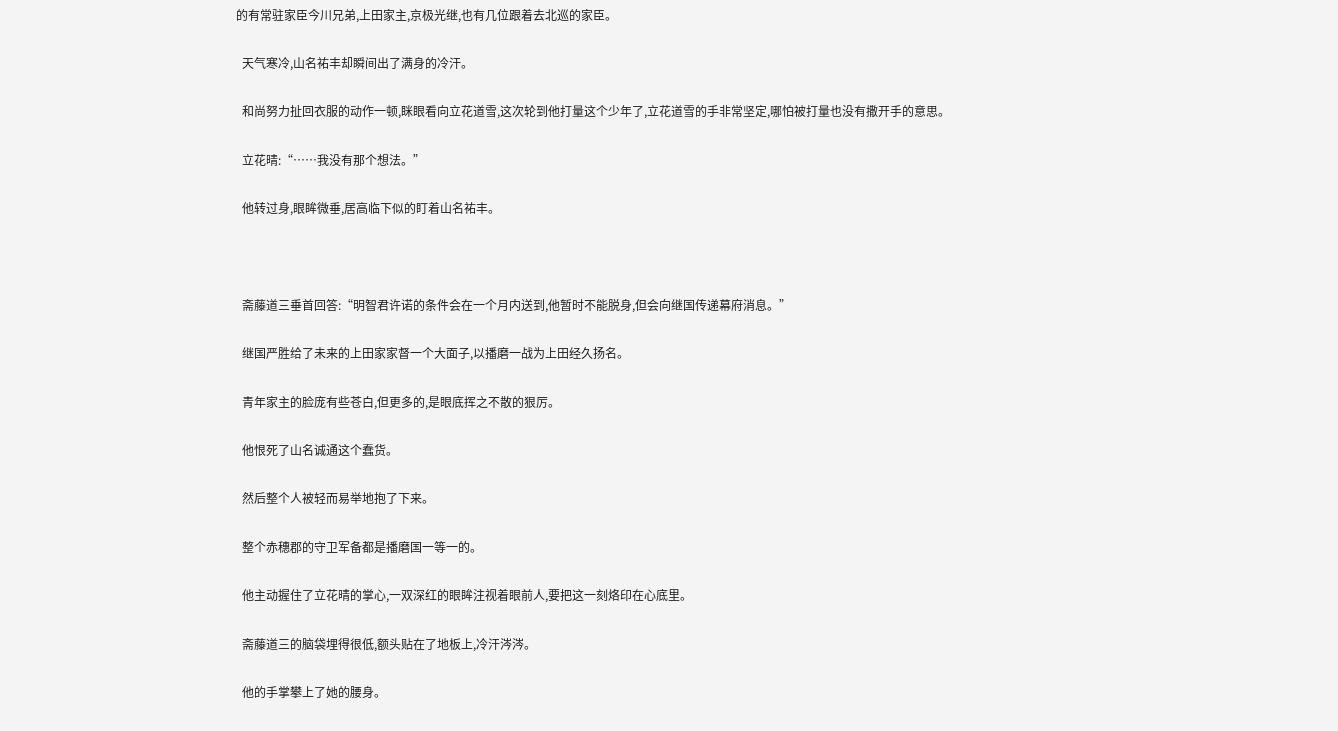的有常驻家臣今川兄弟,上田家主,京极光继,也有几位跟着去北巡的家臣。

  天气寒冷,山名祐丰却瞬间出了满身的冷汗。

  和尚努力扯回衣服的动作一顿,眯眼看向立花道雪,这次轮到他打量这个少年了,立花道雪的手非常坚定,哪怕被打量也没有撒开手的意思。

  立花晴:“……我没有那个想法。”

  他转过身,眼眸微垂,居高临下似的盯着山名祐丰。



  斋藤道三垂首回答:“明智君许诺的条件会在一个月内送到,他暂时不能脱身,但会向继国传递幕府消息。”

  继国严胜给了未来的上田家家督一个大面子,以播磨一战为上田经久扬名。

  青年家主的脸庞有些苍白,但更多的,是眼底挥之不散的狠厉。

  他恨死了山名诚通这个蠢货。

  然后整个人被轻而易举地抱了下来。

  整个赤穗郡的守卫军备都是播磨国一等一的。

  他主动握住了立花晴的掌心,一双深红的眼眸注视着眼前人,要把这一刻烙印在心底里。

  斋藤道三的脑袋埋得很低,额头贴在了地板上,冷汗涔涔。

  他的手掌攀上了她的腰身。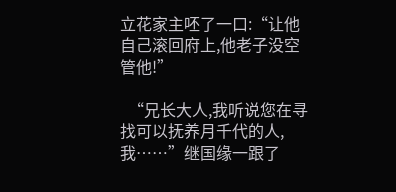立花家主呸了一口:“让他自己滚回府上,他老子没空管他!”

  “兄长大人,我听说您在寻找可以抚养月千代的人,我……”继国缘一跟了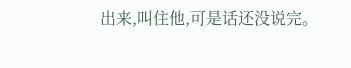出来,叫住他,可是话还没说完。